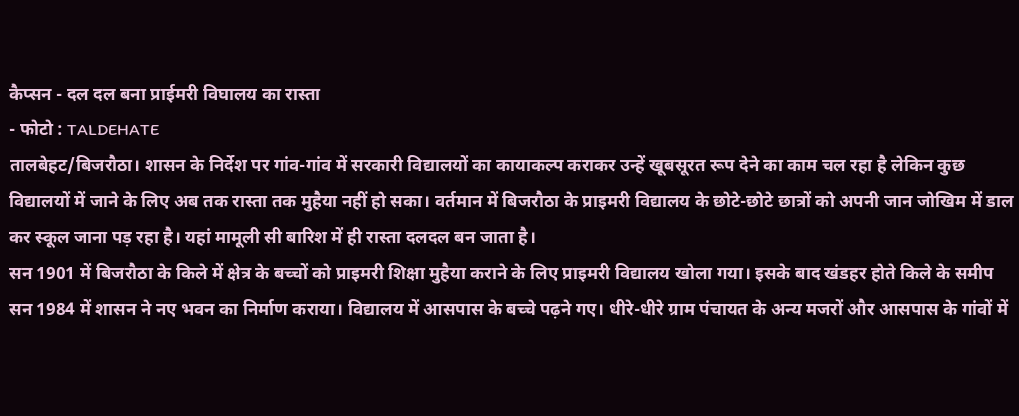कैप्सन - दल दल बना प्राईमरी विघालय का रास्ता
- फोटो : TALDEHATE
तालबेहट/बिजरौठा। शासन के निर्देश पर गांव-गांव में सरकारी विद्यालयों का कायाकल्प कराकर उन्हें खूबसूरत रूप देने का काम चल रहा है लेकिन कुछ विद्यालयों में जाने के लिए अब तक रास्ता तक मुहैया नहीं हो सका। वर्तमान में बिजरौठा के प्राइमरी विद्यालय के छोटे-छोटे छात्रों को अपनी जान जोखिम में डाल कर स्कूल जाना पड़ रहा है। यहां मामूली सी बारिश में ही रास्ता दलदल बन जाता है।
सन 1901 में बिजरौठा के किले में क्षेत्र के बच्चों को प्राइमरी शिक्षा मुहैया कराने के लिए प्राइमरी विद्यालय खोला गया। इसके बाद खंडहर होते किले के समीप सन 1984 में शासन ने नए भवन का निर्माण कराया। विद्यालय में आसपास के बच्चे पढ़ने गए। धीरे-धीरे ग्राम पंचायत के अन्य मजरों और आसपास के गांवों में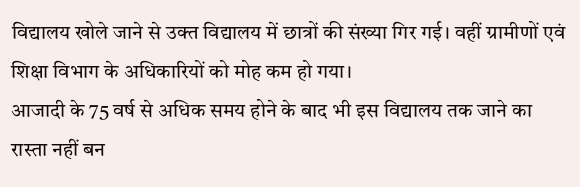विद्यालय खोले जाने से उक्त विद्यालय में छात्रों की संख्या गिर गई। वहीं ग्रामीणों एवं शिक्षा विभाग के अधिकारियों को मोह कम हो गया।
आजादी के 75 वर्ष से अधिक समय होने के बाद भी इस विद्यालय तक जाने का रास्ता नहीं बन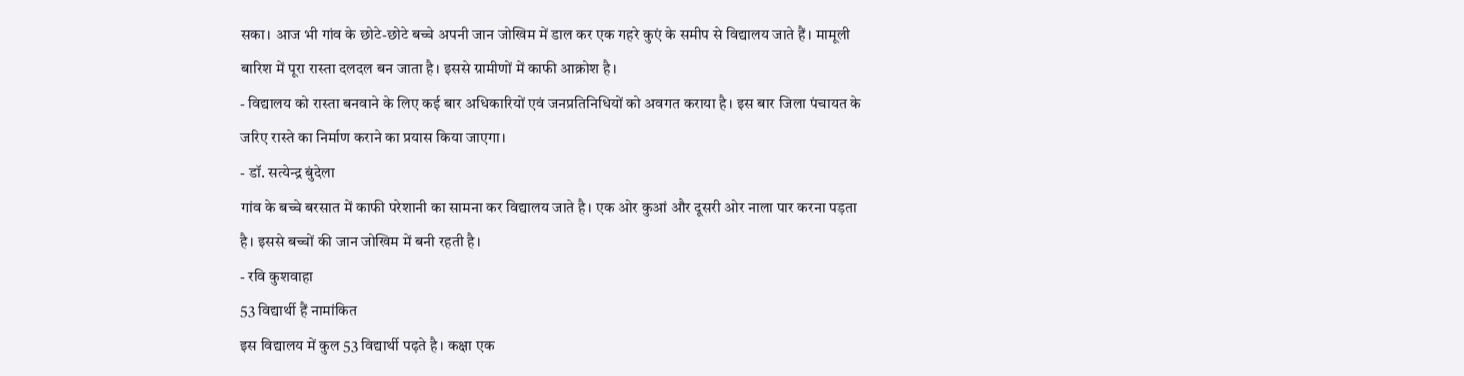सका। आज भी गांव के छोटे-छोटे बच्चे अपनी जान जोखिम में डाल कर एक गहरे कुएं के समीप से विद्यालय जाते हैं। मामूली बारिश में पूरा रास्ता दलदल बन जाता है। इससे ग्रामीणों में काफी आक्रोश है।
- विद्यालय को रास्ता बनवाने के लिए कई बार अधिकारियों एवं जनप्रतिनिधियों को अवगत कराया है। इस बार जिला पंचायत के जरिए रास्ते का निर्माण कराने का प्रयास किया जाएगा।
- डॉ. सत्येन्द्र बुंदेला
गांव के बच्चे बरसात में काफी परेशानी का सामना कर विद्यालय जाते है। एक ओर कुआं और दूसरी ओर नाला पार करना पड़ता है। इससे बच्चों की जान जोखिम में बनी रहती है।
- रवि कुशवाहा
53 विद्यार्थी हैं नामांकित
इस विद्यालय में कुल 53 विद्यार्थी पढ़ते है। कक्षा एक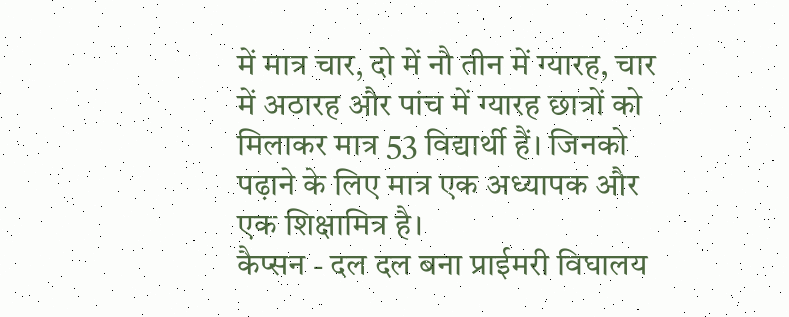में मात्र चार, दो में नौ तीन में ग्यारह, चार में अठारह और पांच में ग्यारह छात्रों को मिलाकर मात्र 53 विद्यार्थी हैं। जिनको पढ़ाने के लिए मात्र एक अध्यापक और एक शिक्षामित्र है।
कैप्सन - दल दल बना प्राईमरी विघालय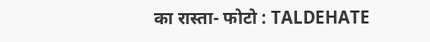का रास्ता- फोटो : TALDEHATE